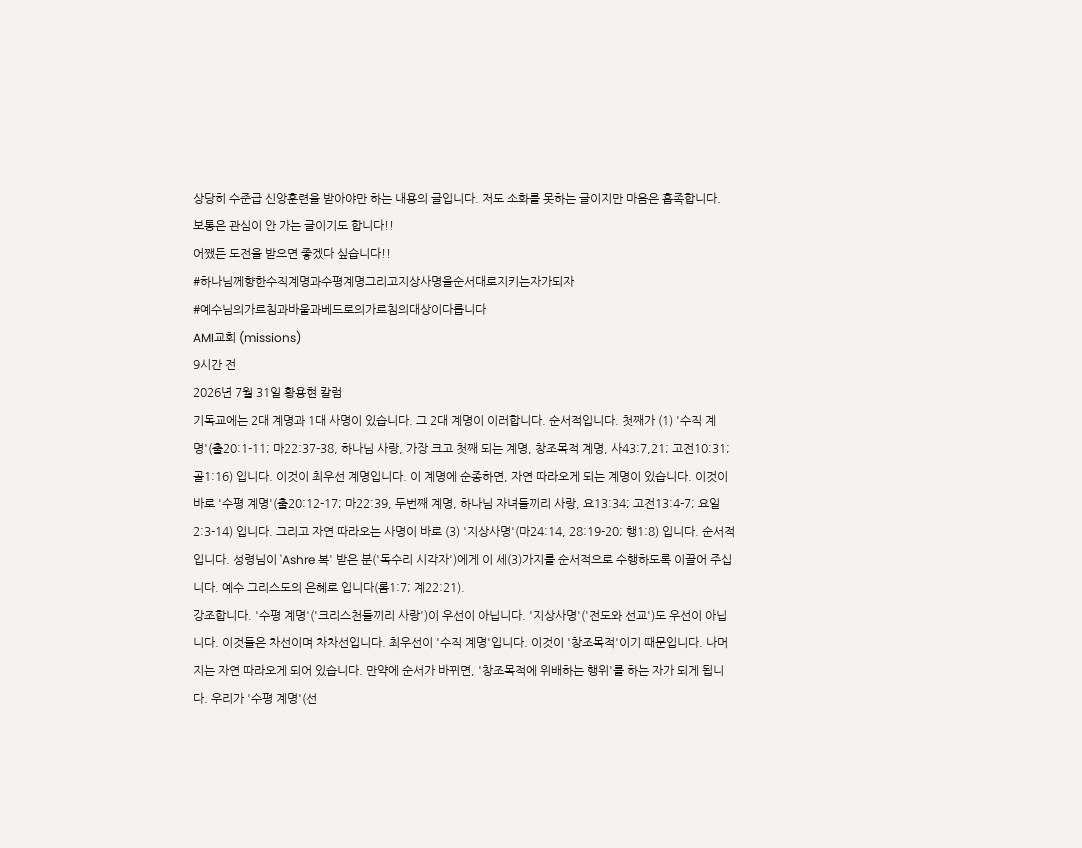상당히 수준급 신앙훈련을 받아야만 하는 내용의 글입니다. 저도 소화를 못하는 글이지만 마음은 흡족합니다.
보통은 관심이 안 가는 글이기도 합니다!!
어쨌든 도전을 받으면 좋겠다 싶습니다!!
#하나님께향한수직계명과수평계명그리고지상사명을순서대로지키는자가되자
#예수님의가르침과바울과베드로의가르침의대상이다릅니다
AMI교회 (missions)
9시간 전
2026년 7월 31일 황용현 칼럼
기독교에는 2대 계명과 1대 사명이 있습니다. 그 2대 계명이 이러합니다. 순서적입니다. 첫째가 (1) '수직 계명'(출20:1-11; 마22:37-38, 하나님 사랑, 가장 크고 첫째 되는 계명, 창조목적 계명, 사43:7,21; 고전10:31; 골1:16) 입니다. 이것이 최우선 계명입니다. 이 계명에 순종하면, 자연 따라오게 되는 계명이 있습니다. 이것이 바로 '수평 계명'(출20:12-17; 마22:39, 두번째 계명, 하나님 자녀들끼리 사랑, 요13:34; 고전13:4-7; 요일2:3-14) 입니다. 그리고 자연 따라오는 사명이 바로 (3) '지상사명'(마24:14, 28:19-20; 행1:8) 입니다. 순서적입니다. 성령님이 'Ashre 복' 받은 분('독수리 시각자')에게 이 세(3)가지를 순서적으로 수행하도록 이끌어 주십니다. 예수 그리스도의 은혜로 입니다(롬1:7; 계22:21).
강조합니다. '수평 계명'('크리스천들끼리 사랑')이 우선이 아닙니다. '지상사명'('전도와 선교')도 우선이 아닙니다. 이것들은 차선이며 차차선입니다. 최우선이 '수직 계명'입니다. 이것이 '창조목적'이기 때문입니다. 나머지는 자연 따라오게 되어 있습니다. 만약에 순서가 바뀌면, '창조목적에 위배하는 행위'를 하는 자가 되게 됩니다. 우리가 '수평 계명'(선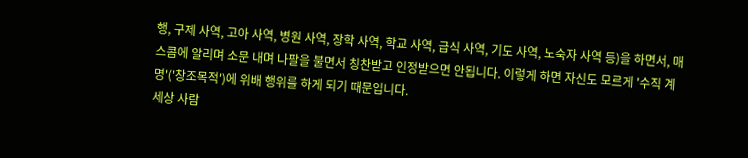행, 구제 사역, 고아 사역, 병원 사역, 장학 사역, 학교 사역, 급식 사역, 기도 사역, 노숙자 사역 등)을 하면서, 매스콤에 알리며 소문 내며 나팔을 불면서 칭찬받고 인정받으면 안됩니다. 이렇게 하면 자신도 모르게 '수직 계명'('창조목적')에 위배 행위를 하게 되기 때문입니다.
세상 사람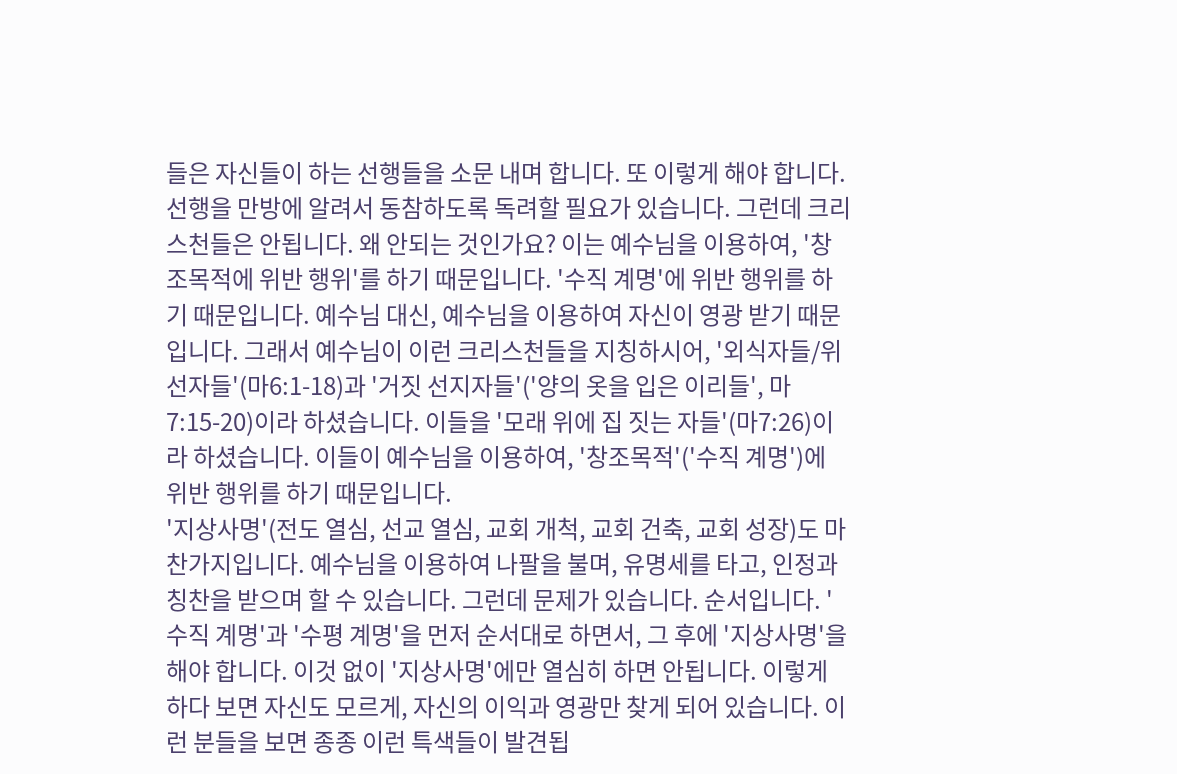들은 자신들이 하는 선행들을 소문 내며 합니다. 또 이렇게 해야 합니다. 선행을 만방에 알려서 동참하도록 독려할 필요가 있습니다. 그런데 크리스천들은 안됩니다. 왜 안되는 것인가요? 이는 예수님을 이용하여, '창조목적에 위반 행위'를 하기 때문입니다. '수직 계명'에 위반 행위를 하기 때문입니다. 예수님 대신, 예수님을 이용하여 자신이 영광 받기 때문입니다. 그래서 예수님이 이런 크리스천들을 지칭하시어, '외식자들/위선자들'(마6:1-18)과 '거짓 선지자들'('양의 옷을 입은 이리들', 마7:15-20)이라 하셨습니다. 이들을 '모래 위에 집 짓는 자들'(마7:26)이라 하셨습니다. 이들이 예수님을 이용하여, '창조목적'('수직 계명')에 위반 행위를 하기 때문입니다.
'지상사명'(전도 열심, 선교 열심, 교회 개척, 교회 건축, 교회 성장)도 마찬가지입니다. 예수님을 이용하여 나팔을 불며, 유명세를 타고, 인정과 칭찬을 받으며 할 수 있습니다. 그런데 문제가 있습니다. 순서입니다. '수직 계명'과 '수평 계명'을 먼저 순서대로 하면서, 그 후에 '지상사명'을 해야 합니다. 이것 없이 '지상사명'에만 열심히 하면 안됩니다. 이렇게 하다 보면 자신도 모르게, 자신의 이익과 영광만 찾게 되어 있습니다. 이런 분들을 보면 종종 이런 특색들이 발견됩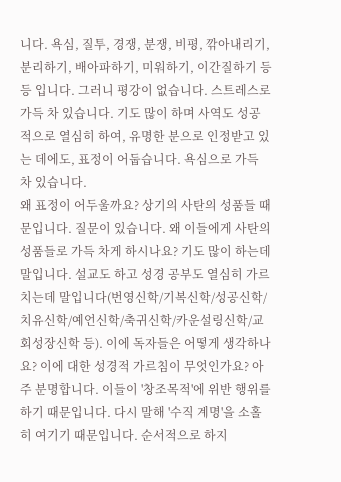니다. 욕심, 질투, 경쟁, 분쟁, 비평, 깎아내리기, 분리하기, 배아파하기, 미워하기, 이간질하기 등등 입니다. 그러니 평강이 없습니다. 스트레스로 가득 차 있습니다. 기도 많이 하며 사역도 성공적으로 열심히 하여, 유명한 분으로 인정받고 있는 데에도, 표정이 어둡습니다. 욕심으로 가득 차 있습니다.
왜 표정이 어두울까요? 상기의 사탄의 성품들 때문입니다. 질문이 있습니다. 왜 이들에게 사탄의 성품들로 가득 차게 하시나요? 기도 많이 하는데 말입니다. 설교도 하고 성경 공부도 열심히 가르치는데 말입니다(번영신학/기복신학/성공신학/치유신학/예언신학/축귀신학/카운설링신학/교회성장신학 등). 이에 독자들은 어떻게 생각하나요? 이에 대한 성경적 가르침이 무엇인가요? 아주 분명합니다. 이들이 '창조목적'에 위반 행위를 하기 때문입니다. 다시 말해 '수직 계명'을 소홀히 여기기 때문입니다. 순서적으로 하지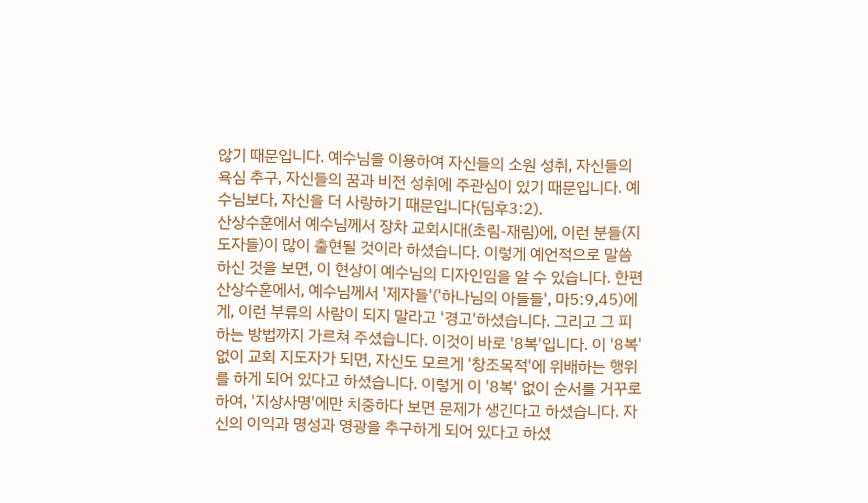않기 때문입니다. 예수님을 이용하여 자신들의 소원 성취, 자신들의 욕심 추구, 자신들의 꿈과 비전 성취에 주관심이 있기 때문입니다. 예수님보다, 자신을 더 사랑하기 때문입니다(딤후3:2).
산상수훈에서 예수님께서 장차 교회시대(초림-재림)에, 이런 분들(지도자들)이 많이 출현될 것이라 하셨습니다. 이렇게 예언적으로 말씀하신 것을 보면, 이 현상이 예수님의 디자인임을 알 수 있습니다. 한편 산상수훈에서, 예수님께서 '제자들'('하나님의 아들들', 마5:9,45)에게, 이런 부류의 사람이 되지 말라고 '경고'하셨습니다. 그리고 그 피하는 방법까지 가르쳐 주셨습니다. 이것이 바로 '8복'입니다. 이 '8복' 없이 교회 지도자가 되면, 자신도 모르게 '창조목적'에 위배하는 행위를 하게 되어 있다고 하셨습니다. 이렇게 이 '8복' 없이 순서를 거꾸로 하여, '지상사명'에만 치중하다 보면 문제가 생긴다고 하셨습니다. 자신의 이익과 명성과 영광을 추구하게 되어 있다고 하셨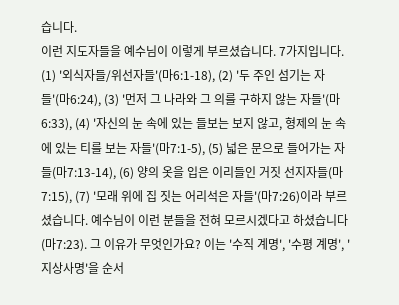습니다.
이런 지도자들을 예수님이 이렇게 부르셨습니다. 7가지입니다. (1) '외식자들/위선자들'(마6:1-18), (2) '두 주인 섬기는 자들'(마6:24), (3) '먼저 그 나라와 그 의를 구하지 않는 자들'(마6:33), (4) '자신의 눈 속에 있는 들보는 보지 않고, 형제의 눈 속에 있는 티를 보는 자들'(마7:1-5), (5) 넓은 문으로 들어가는 자들(마7:13-14), (6) 양의 옷을 입은 이리들인 거짓 선지자들(마7:15), (7) '모래 위에 집 짓는 어리석은 자들'(마7:26)이라 부르셨습니다. 예수님이 이런 분들을 전혀 모르시겠다고 하셨습니다(마7:23). 그 이유가 무엇인가요? 이는 '수직 계명', '수평 계명', '지상사명'을 순서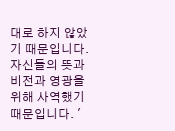대로 하지 않았기 때문입니다. 자신들의 뜻과 비전과 영광을 위해 사역했기 때문입니다. '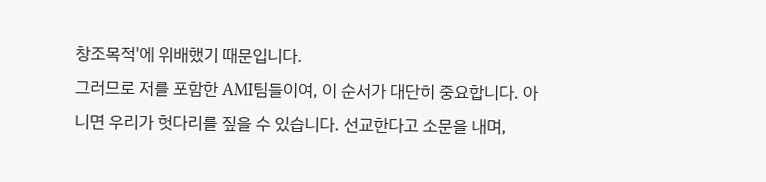창조목적'에 위배했기 때문입니다.
그러므로 저를 포함한 AMI팀들이여, 이 순서가 대단히 중요합니다. 아니면 우리가 헛다리를 짚을 수 있습니다. 선교한다고 소문을 내며,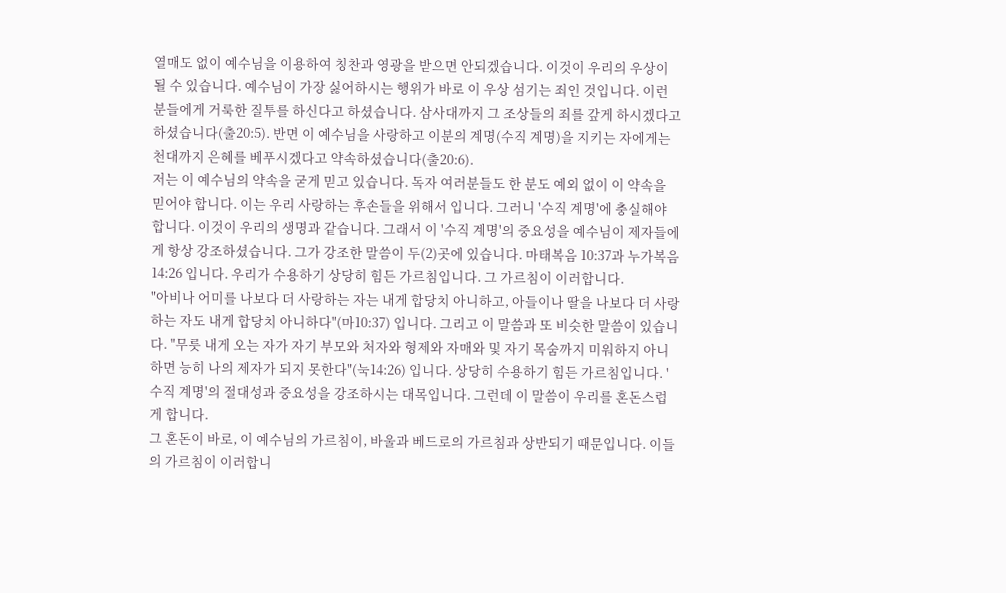열매도 없이 예수님을 이용하여 칭찬과 영광을 받으면 안되겠습니다. 이것이 우리의 우상이 될 수 있습니다. 예수님이 가장 싫어하시는 행위가 바로 이 우상 섬기는 죄인 것입니다. 이런 분들에게 거룩한 질투를 하신다고 하셨습니다. 삼사대까지 그 조상들의 죄를 갚게 하시겠다고 하셨습니다(출20:5). 반면 이 예수님을 사랑하고 이분의 계명(수직 계명)을 지키는 자에게는 천대까지 은혜를 베푸시겠다고 약속하셨습니다(출20:6).
저는 이 예수님의 약속을 굳게 믿고 있습니다. 독자 여러분들도 한 분도 예외 없이 이 약속을 믿어야 합니다. 이는 우리 사랑하는 후손들을 위해서 입니다. 그러니 '수직 계명'에 충실해야 합니다. 이것이 우리의 생명과 같습니다. 그래서 이 '수직 계명'의 중요성을 예수님이 제자들에게 항상 강조하셨습니다. 그가 강조한 말씀이 두(2)곳에 있습니다. 마태복음 10:37과 누가복음 14:26 입니다. 우리가 수용하기 상당히 힘든 가르침입니다. 그 가르침이 이러합니다.
"아비나 어미를 나보다 더 사랑하는 자는 내게 합당치 아니하고, 아들이나 딸을 나보다 더 사랑하는 자도 내게 합당치 아니하다"(마10:37) 입니다. 그리고 이 말씀과 또 비슷한 말씀이 있습니다. "무릇 내게 오는 자가 자기 부모와 처자와 형제와 자매와 및 자기 목숨까지 미워하지 아니하면 능히 나의 제자가 되지 못한다"(눅14:26) 입니다. 상당히 수용하기 힘든 가르침입니다. '수직 계명'의 절대성과 중요성을 강조하시는 대목입니다. 그런데 이 말씀이 우리를 혼돈스럽게 합니다.
그 혼돈이 바로, 이 예수님의 가르침이, 바울과 베드로의 가르침과 상반되기 때문입니다. 이들의 가르침이 이러합니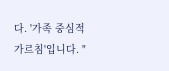다. '가족 중심적 가르침'입니다. "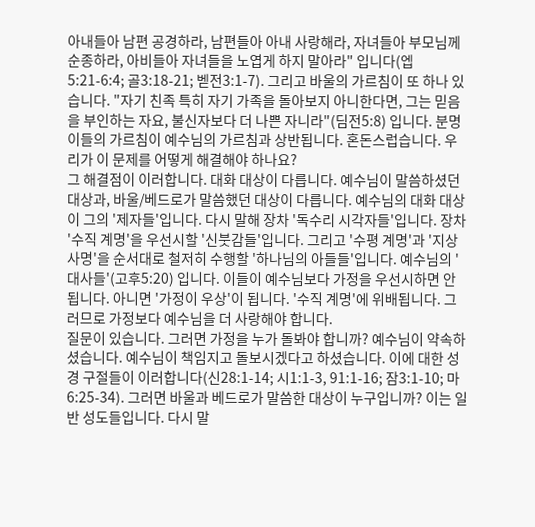아내들아 남편 공경하라, 남편들아 아내 사랑해라, 자녀들아 부모님께 순종하라, 아비들아 자녀들을 노엽게 하지 말아라" 입니다(엡5:21-6:4; 골3:18-21; 벧전3:1-7). 그리고 바울의 가르침이 또 하나 있습니다. "자기 친족 특히 자기 가족을 돌아보지 아니한다면, 그는 믿음을 부인하는 자요, 불신자보다 더 나쁜 자니라"(딤전5:8) 입니다. 분명 이들의 가르침이 예수님의 가르침과 상반됩니다. 혼돈스럽습니다. 우리가 이 문제를 어떻게 해결해야 하나요?
그 해결점이 이러합니다. 대화 대상이 다릅니다. 예수님이 말씀하셨던 대상과, 바울/베드로가 말씀했던 대상이 다릅니다. 예수님의 대화 대상이 그의 '제자들'입니다. 다시 말해 장차 '독수리 시각자들'입니다. 장차 '수직 계명'을 우선시할 '신붓감들'입니다. 그리고 '수평 계명'과 '지상사명'을 순서대로 철저히 수행할 '하나님의 아들들'입니다. 예수님의 '대사들'(고후5:20) 입니다. 이들이 예수님보다 가정을 우선시하면 안됩니다. 아니면 '가정이 우상'이 됩니다. '수직 계명'에 위배됩니다. 그러므로 가정보다 예수님을 더 사랑해야 합니다.
질문이 있습니다. 그러면 가정을 누가 돌봐야 합니까? 예수님이 약속하셨습니다. 예수님이 책임지고 돌보시겠다고 하셨습니다. 이에 대한 성경 구절들이 이러합니다(신28:1-14; 시1:1-3, 91:1-16; 잠3:1-10; 마6:25-34). 그러면 바울과 베드로가 말씀한 대상이 누구입니까? 이는 일반 성도들입니다. 다시 말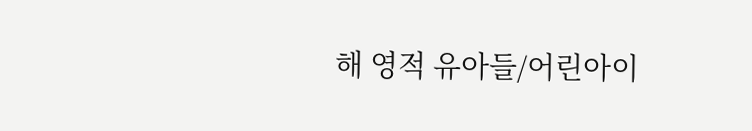해 영적 유아들/어린아이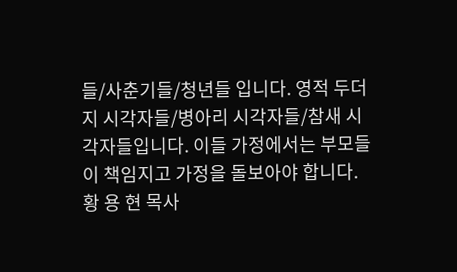들/사춘기들/청년들 입니다. 영적 두더지 시각자들/병아리 시각자들/참새 시각자들입니다. 이들 가정에서는 부모들이 책임지고 가정을 돌보아야 합니다.
황 용 현 목사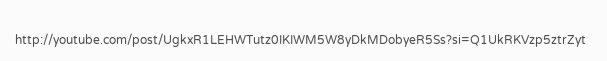http://youtube.com/post/UgkxR1LEHWTutz0IKIWM5W8yDkMDobyeR5Ss?si=Q1UkRKVzp5ztrZyt